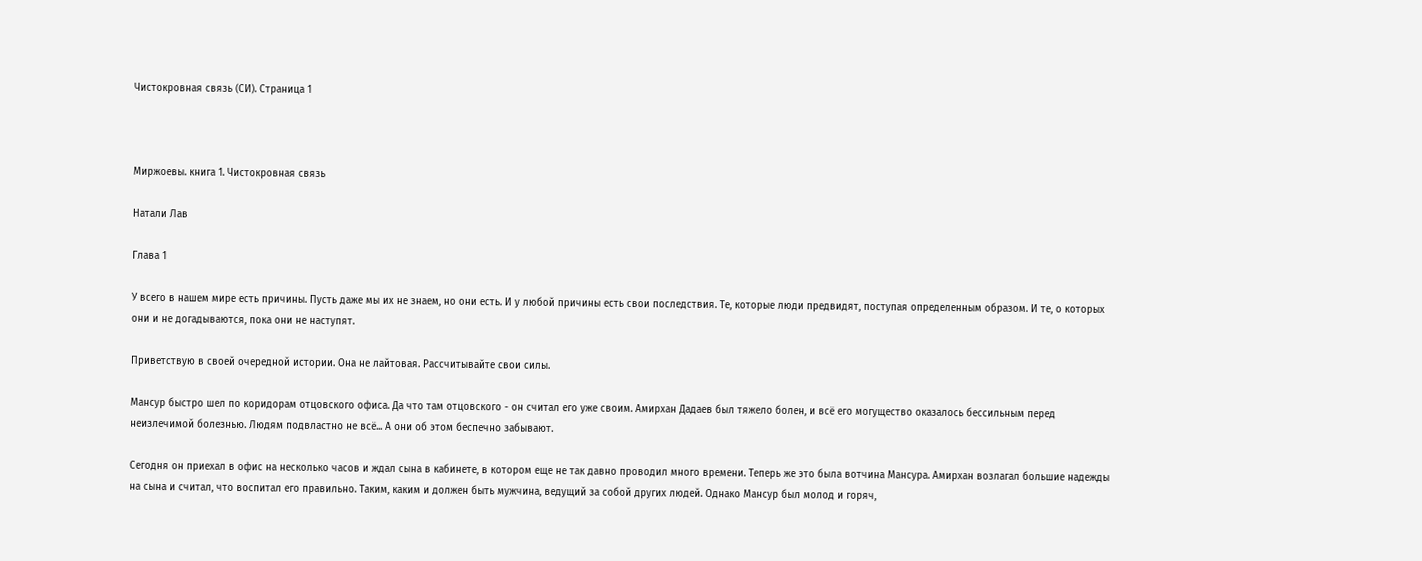Чистокровная связь (СИ). Страница 1



Миржоевы. книга 1. Чистокровная связь

Натали Лав

Глава 1

У всего в нашем мире есть причины. Пусть даже мы их не знаем, но они есть. И у любой причины есть свои последствия. Те, которые люди предвидят, поступая определенным образом. И те, о которых они и не догадываются, пока они не наступят.

Приветствую в своей очередной истории. Она не лайтовая. Рассчитывайте свои силы.

Мансур быстро шел по коридорам отцовского офиса. Да что там отцовского - он считал его уже своим. Амирхан Дадаев был тяжело болен, и всё его могущество оказалось бессильным перед неизлечимой болезнью. Людям подвластно не всё... А они об этом беспечно забывают.

Сегодня он приехал в офис на несколько часов и ждал сына в кабинете, в котором еще не так давно проводил много времени. Теперь же это была вотчина Мансура. Амирхан возлагал большие надежды на сына и считал, что воспитал его правильно. Таким, каким и должен быть мужчина, ведущий за собой других людей. Однако Мансур был молод и горяч,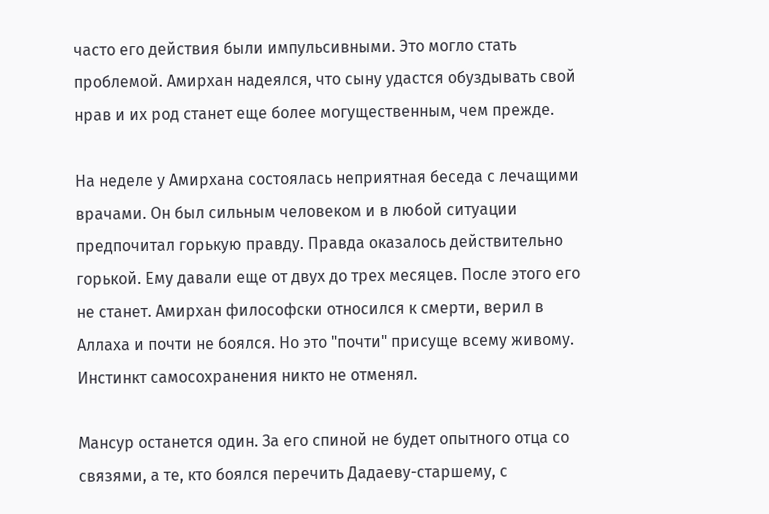часто его действия были импульсивными. Это могло стать проблемой. Амирхан надеялся, что сыну удастся обуздывать свой нрав и их род станет еще более могущественным, чем прежде.

На неделе у Амирхана состоялась неприятная беседа с лечащими врачами. Он был сильным человеком и в любой ситуации предпочитал горькую правду. Правда оказалось действительно горькой. Ему давали еще от двух до трех месяцев. После этого его не станет. Амирхан философски относился к смерти, верил в Аллаха и почти не боялся. Но это "почти" присуще всему живому. Инстинкт самосохранения никто не отменял.

Мансур останется один. За его спиной не будет опытного отца со связями, а те, кто боялся перечить Дадаеву-старшему, с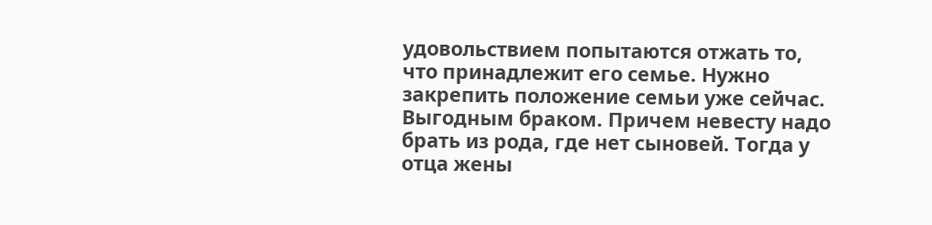удовольствием попытаются отжать то, что принадлежит его семье. Нужно закрепить положение семьи уже сейчас. Выгодным браком. Причем невесту надо брать из рода, где нет сыновей. Тогда у отца жены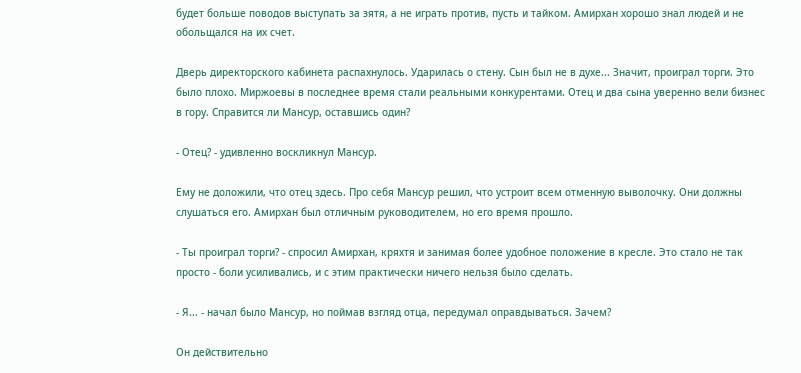будет больше поводов выступать за зятя, а не играть против, пусть и тайком. Амирхан хорошо знал людей и не обольщался на их счет.

Дверь директорского кабинета распахнулось. Ударилась о стену. Сын был не в духе... Значит, проиграл торги. Это было плохо. Миржоевы в последнее время стали реальными конкурентами. Отец и два сына уверенно вели бизнес в гору. Справится ли Мансур, оставшись один?

- Отец? - удивленно воскликнул Мансур.

Ему не доложили, что отец здесь. Про себя Мансур решил, что устроит всем отменную выволочку. Они должны слушаться его. Амирхан был отличным руководителем, но его время прошло.

- Ты проиграл торги? - спросил Амирхан, кряхтя и занимая более удобное положение в кресле. Это стало не так просто - боли усиливались, и с этим практически ничего нельзя было сделать.

- Я... - начал было Мансур, но поймав взгляд отца, передумал оправдываться. Зачем?

Он действительно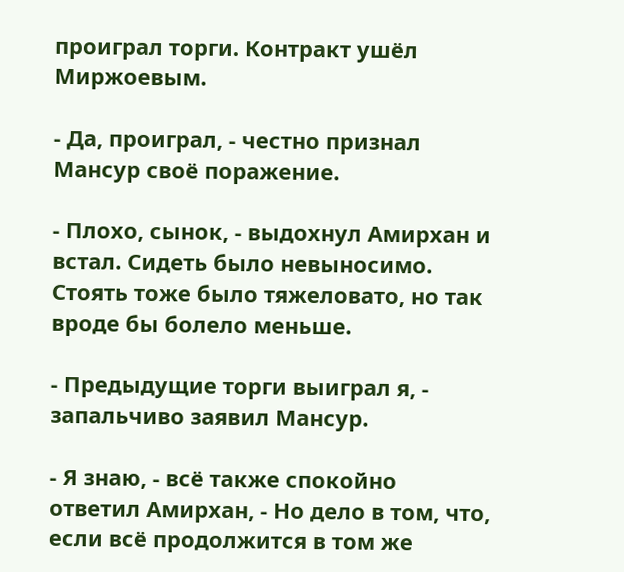проиграл торги. Контракт ушёл Миржоевым.

- Да, проиграл, - честно признал Мансур своё поражение.

- Плохо, сынок, - выдохнул Амирхан и встал. Сидеть было невыносимо. Стоять тоже было тяжеловато, но так вроде бы болело меньше.

- Предыдущие торги выиграл я, - запальчиво заявил Мансур.

- Я знаю, - всё также спокойно ответил Амирхан, - Но дело в том, что, если всё продолжится в том же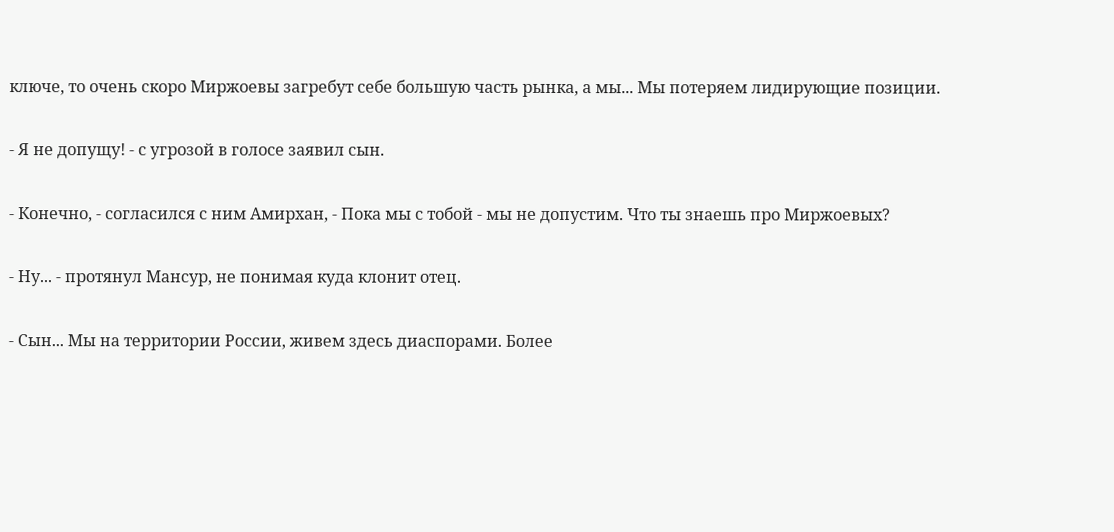ключе, то очень скоро Миржоевы загребут себе большую часть рынка, а мы... Мы потеряем лидирующие позиции.

- Я не допущу! - с угрозой в голосе заявил сын.

- Конечно, - согласился с ним Амирхан, - Пока мы с тобой - мы не допустим. Что ты знаешь про Миржоевых?

- Ну... - протянул Мансур, не понимая куда клонит отец.

- Сын... Мы на территории России, живем здесь диаспорами. Более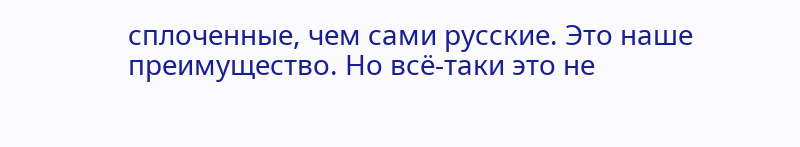сплоченные, чем сами русские. Это наше преимущество. Но всё-таки это не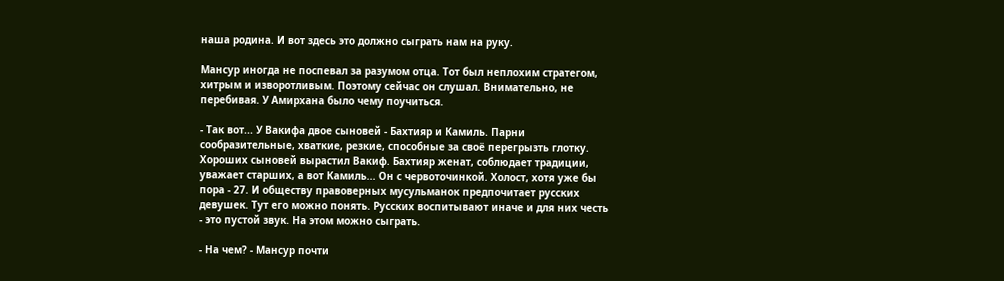наша родина. И вот здесь это должно сыграть нам на руку.

Мансур иногда не поспевал за разумом отца. Тот был неплохим стратегом, хитрым и изворотливым. Поэтому сейчас он слушал. Внимательно, не перебивая. У Амирхана было чему поучиться.

- Так вот... У Вакифа двое сыновей - Бахтияр и Камиль. Парни сообразительные, хваткие, резкие, способные за своё перегрызть глотку. Хороших сыновей вырастил Вакиф. Бахтияр женат, соблюдает традиции, уважает старших, а вот Камиль... Он с червоточинкой. Холост, хотя уже бы пора - 27. И обществу правоверных мусульманок предпочитает русских девушек. Тут его можно понять. Русских воспитывают иначе и для них честь - это пустой звук. На этом можно сыграть.

- На чем? - Мансур почти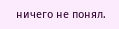ничего не понял.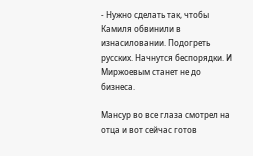- Нужно сделать так, чтобы Камиля обвинили в изнасиловании. Подогреть русских. Начнутся беспорядки. И Миржоевым станет не до бизнеса.

Мансур во все глаза смотрел на отца и вот сейчас готов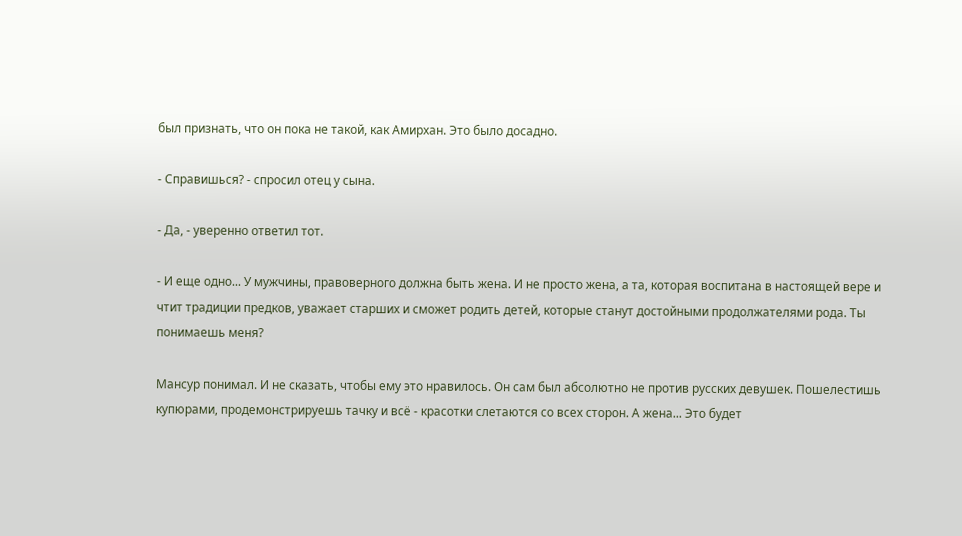был признать, что он пока не такой, как Амирхан. Это было досадно.

- Справишься? - спросил отец у сына.

- Да, - уверенно ответил тот.

- И еще одно... У мужчины, правоверного должна быть жена. И не просто жена, а та, которая воспитана в настоящей вере и чтит традиции предков, уважает старших и сможет родить детей, которые станут достойными продолжателями рода. Ты понимаешь меня?

Мансур понимал. И не сказать, чтобы ему это нравилось. Он сам был абсолютно не против русских девушек. Пошелестишь купюрами, продемонстрируешь тачку и всё - красотки слетаются со всех сторон. А жена... Это будет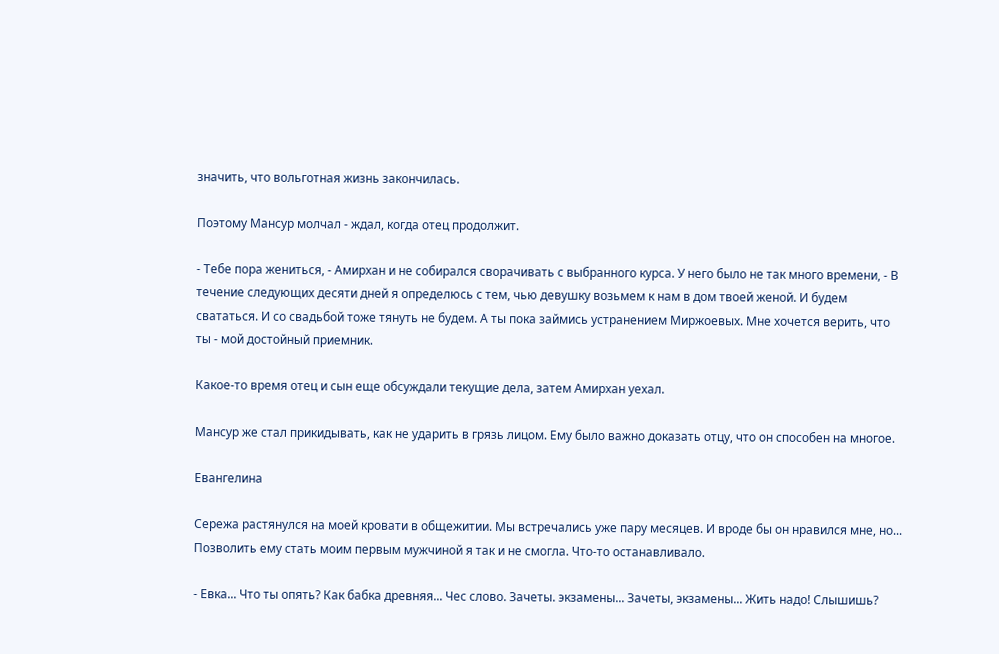значить, что вольготная жизнь закончилась.

Поэтому Мансур молчал - ждал, когда отец продолжит.

- Тебе пора жениться, - Амирхан и не собирался сворачивать с выбранного курса. У него было не так много времени, - В течение следующих десяти дней я определюсь с тем, чью девушку возьмем к нам в дом твоей женой. И будем свататься. И со свадьбой тоже тянуть не будем. А ты пока займись устранением Миржоевых. Мне хочется верить, что ты - мой достойный приемник.

Какое-то время отец и сын еще обсуждали текущие дела, затем Амирхан уехал.

Мансур же стал прикидывать, как не ударить в грязь лицом. Ему было важно доказать отцу, что он способен на многое.

Евангелина

Сережа растянулся на моей кровати в общежитии. Мы встречались уже пару месяцев. И вроде бы он нравился мне, но... Позволить ему стать моим первым мужчиной я так и не смогла. Что-то останавливало.

- Евка... Что ты опять? Как бабка древняя... Чес слово. Зачеты. экзамены... Зачеты, экзамены... Жить надо! Слышишь?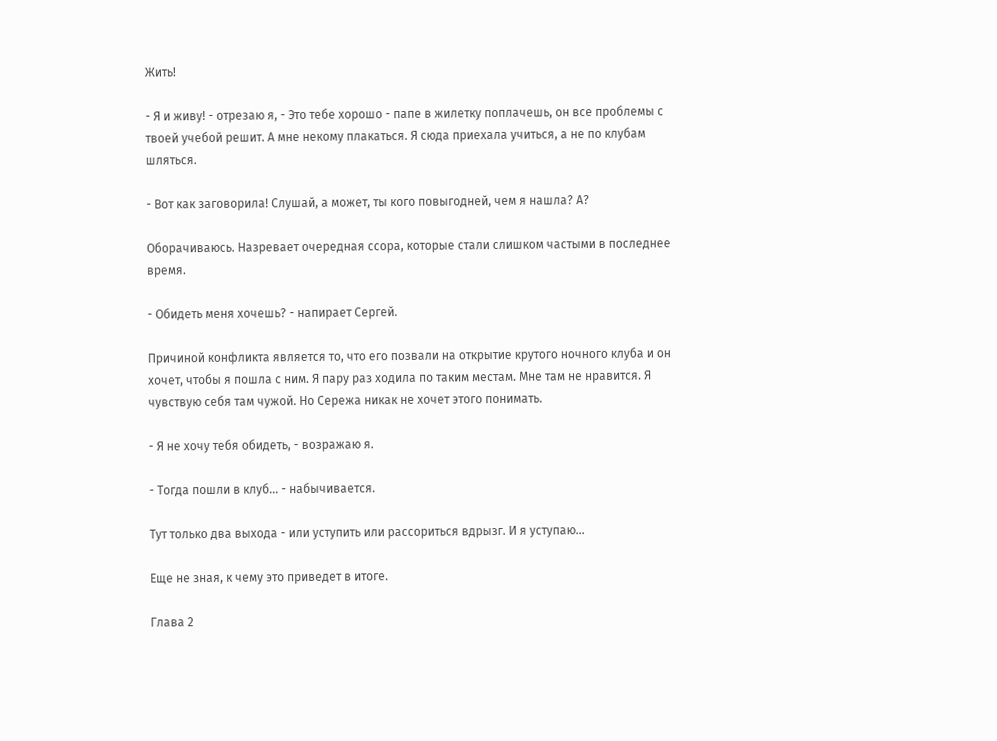Жить!

- Я и живу! - отрезаю я, - Это тебе хорошо - папе в жилетку поплачешь, он все проблемы с твоей учебой решит. А мне некому плакаться. Я сюда приехала учиться, а не по клубам шляться.

- Вот как заговорила! Слушай, а может, ты кого повыгодней, чем я нашла? А?

Оборачиваюсь. Назревает очередная ссора, которые стали слишком частыми в последнее время.

- Обидеть меня хочешь? - напирает Сергей.

Причиной конфликта является то, что его позвали на открытие крутого ночного клуба и он хочет, чтобы я пошла с ним. Я пару раз ходила по таким местам. Мне там не нравится. Я чувствую себя там чужой. Но Сережа никак не хочет этого понимать.

- Я не хочу тебя обидеть, - возражаю я.

- Тогда пошли в клуб... - набычивается.

Тут только два выхода - или уступить или рассориться вдрызг. И я уступаю...

Еще не зная, к чему это приведет в итоге.

Глава 2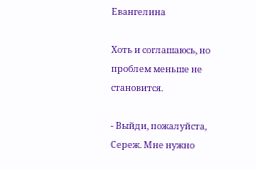Евангелина

Хоть и соглашаюсь, но проблем меньше не становится.

- Выйди, пожалуйста, Сереж. Мне нужно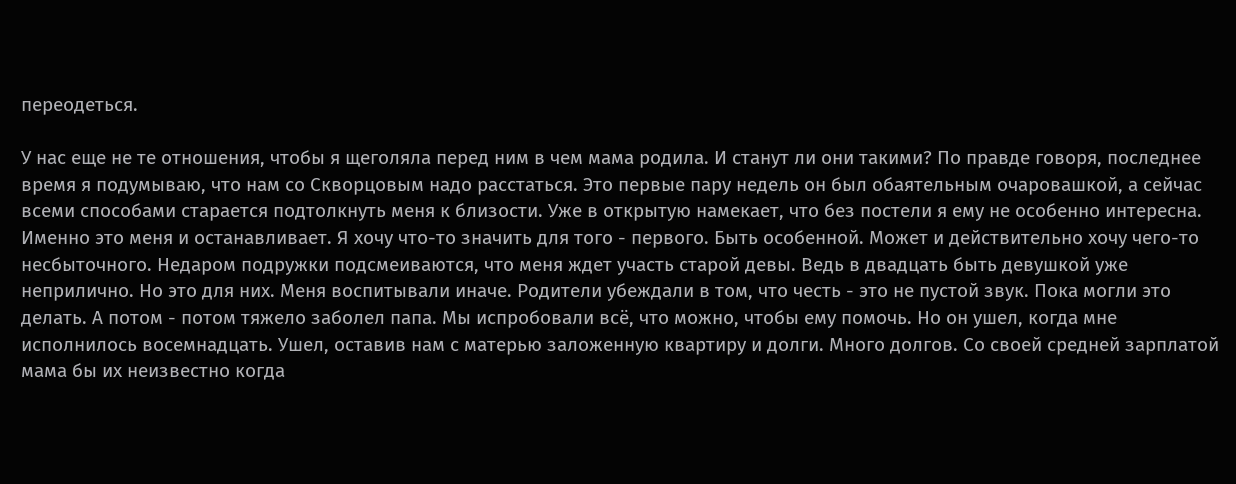переодеться.

У нас еще не те отношения, чтобы я щеголяла перед ним в чем мама родила. И станут ли они такими? По правде говоря, последнее время я подумываю, что нам со Скворцовым надо расстаться. Это первые пару недель он был обаятельным очаровашкой, а сейчас всеми способами старается подтолкнуть меня к близости. Уже в открытую намекает, что без постели я ему не особенно интересна. Именно это меня и останавливает. Я хочу что-то значить для того - первого. Быть особенной. Может и действительно хочу чего-то несбыточного. Недаром подружки подсмеиваются, что меня ждет участь старой девы. Ведь в двадцать быть девушкой уже неприлично. Но это для них. Меня воспитывали иначе. Родители убеждали в том, что честь - это не пустой звук. Пока могли это делать. А потом - потом тяжело заболел папа. Мы испробовали всё, что можно, чтобы ему помочь. Но он ушел, когда мне исполнилось восемнадцать. Ушел, оставив нам с матерью заложенную квартиру и долги. Много долгов. Со своей средней зарплатой мама бы их неизвестно когда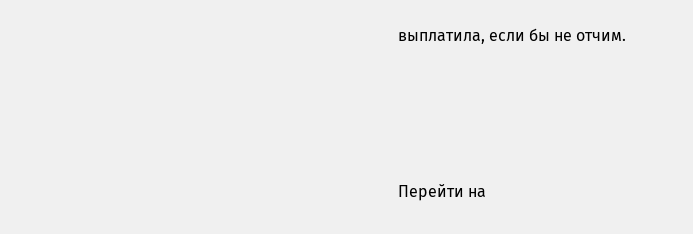выплатила, если бы не отчим.




Перейти на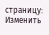страницу:
Изменить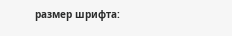размер шрифта: